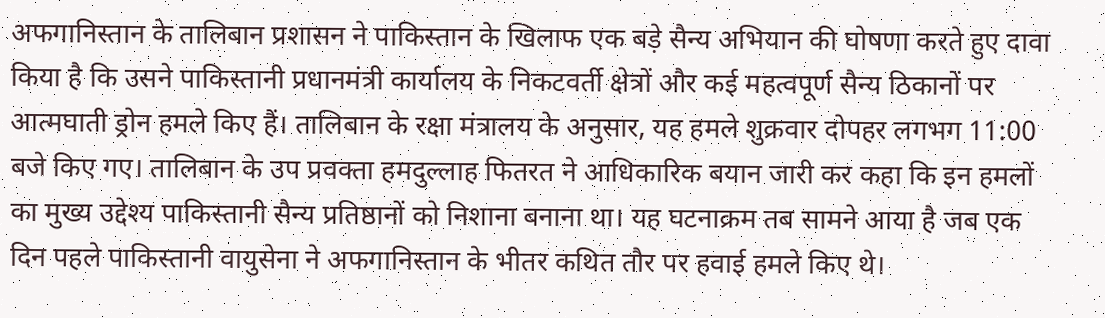अफगानिस्तान के तालिबान प्रशासन ने पाकिस्तान के खिलाफ एक बड़े सैन्य अभियान की घोषणा करते हुए दावा किया है कि उसने पाकिस्तानी प्रधानमंत्री कार्यालय के निकटवर्ती क्षेत्रों और कई महत्वपूर्ण सैन्य ठिकानों पर आत्मघाती ड्रोन हमले किए हैं। तालिबान के रक्षा मंत्रालय के अनुसार, यह हमले शुक्रवार दोपहर लगभग 11:00 बजे किए गए। तालिबान के उप प्रवक्ता हमदुल्लाह फितरत ने आधिकारिक बयान जारी कर कहा कि इन हमलों का मुख्य उद्देश्य पाकिस्तानी सैन्य प्रतिष्ठानों को निशाना बनाना था। यह घटनाक्रम तब सामने आया है जब एक दिन पहले पाकिस्तानी वायुसेना ने अफगानिस्तान के भीतर कथित तौर पर हवाई हमले किए थे।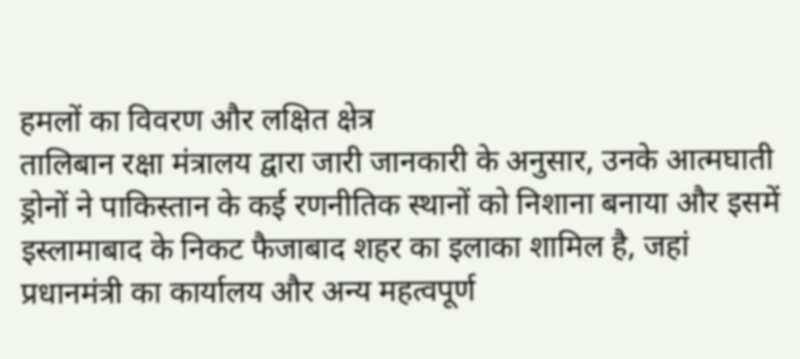हमलों का विवरण और लक्षित क्षेत्र
तालिबान रक्षा मंत्रालय द्वारा जारी जानकारी के अनुसार, उनके आत्मघाती ड्रोनों ने पाकिस्तान के कई रणनीतिक स्थानों को निशाना बनाया और इसमें इस्लामाबाद के निकट फैजाबाद शहर का इलाका शामिल है, जहां प्रधानमंत्री का कार्यालय और अन्य महत्वपूर्ण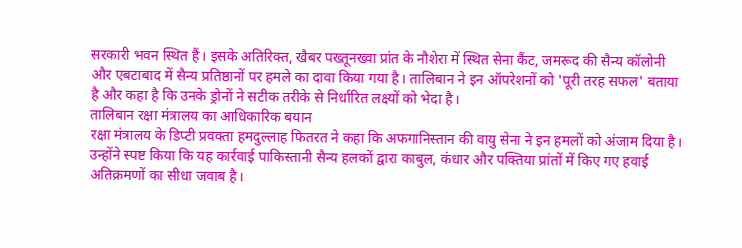सरकारी भवन स्थित हैं। इसके अतिरिक्त, खैबर पख्तूनख्वा प्रांत के नौशेरा में स्थित सेना कैंट, जमरूद की सैन्य कॉलोनी और एबटाबाद में सैन्य प्रतिष्ठानों पर हमले का दावा किया गया है। तालिबान ने इन ऑपरेशनों को 'पूरी तरह सफल' बताया है और कहा है कि उनके ड्रोनों ने सटीक तरीके से निर्धारित लक्ष्यों को भेदा है।
तालिबान रक्षा मंत्रालय का आधिकारिक बयान
रक्षा मंत्रालय के डिप्टी प्रवक्ता हमदुल्लाह फितरत ने कहा कि अफगानिस्तान की वायु सेना ने इन हमलों को अंजाम दिया है। उन्होंने स्पष्ट किया कि यह कार्रवाई पाकिस्तानी सैन्य हलकों द्वारा काबुल, कंधार और पक्तिया प्रांतों में किए गए हवाई अतिक्रमणों का सीधा जवाब है।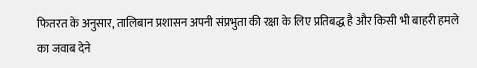फितरत के अनुसार, तालिबान प्रशासन अपनी संप्रभुता की रक्षा के लिए प्रतिबद्ध है और किसी भी बाहरी हमले का जवाब देने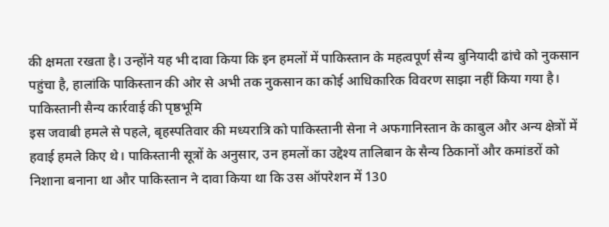की क्षमता रखता है। उन्होंने यह भी दावा किया कि इन हमलों में पाकिस्तान के महत्वपूर्ण सैन्य बुनियादी ढांचे को नुकसान पहुंचा है, हालांकि पाकिस्तान की ओर से अभी तक नुकसान का कोई आधिकारिक विवरण साझा नहीं किया गया है।
पाकिस्तानी सैन्य कार्रवाई की पृष्ठभूमि
इस जवाबी हमले से पहले, बृहस्पतिवार की मध्यरात्रि को पाकिस्तानी सेना ने अफगानिस्तान के काबुल और अन्य क्षेत्रों में हवाई हमले किए थे। पाकिस्तानी सूत्रों के अनुसार, उन हमलों का उद्देश्य तालिबान के सैन्य ठिकानों और कमांडरों को निशाना बनाना था और पाकिस्तान ने दावा किया था कि उस ऑपरेशन में 130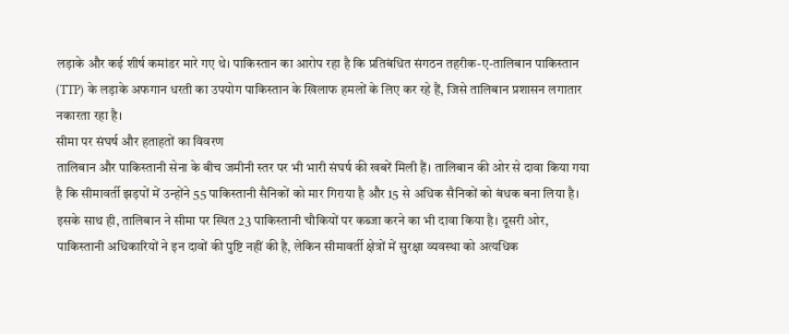लड़ाके और कई शीर्ष कमांडर मारे गए थे। पाकिस्तान का आरोप रहा है कि प्रतिबंधित संगठन तहरीक-ए-तालिबान पाकिस्तान (TTP) के लड़ाके अफगान धरती का उपयोग पाकिस्तान के खिलाफ हमलों के लिए कर रहे हैं, जिसे तालिबान प्रशासन लगातार नकारता रहा है।
सीमा पर संघर्ष और हताहतों का विवरण
तालिबान और पाकिस्तानी सेना के बीच जमीनी स्तर पर भी भारी संघर्ष की खबरें मिली हैं। तालिबान की ओर से दावा किया गया है कि सीमावर्ती झड़पों में उन्होंने 55 पाकिस्तानी सैनिकों को मार गिराया है और 15 से अधिक सैनिकों को बंधक बना लिया है। इसके साथ ही, तालिबान ने सीमा पर स्थित 23 पाकिस्तानी चौकियों पर कब्जा करने का भी दावा किया है। दूसरी ओर, पाकिस्तानी अधिकारियों ने इन दावों की पुष्टि नहीं की है, लेकिन सीमावर्ती क्षेत्रों में सुरक्षा व्यवस्था को अत्यधिक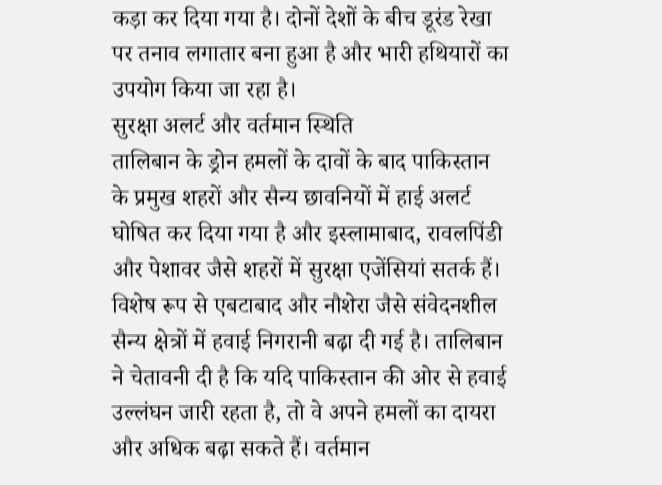कड़ा कर दिया गया है। दोनों देशों के बीच डूरंड रेखा पर तनाव लगातार बना हुआ है और भारी हथियारों का उपयोग किया जा रहा है।
सुरक्षा अलर्ट और वर्तमान स्थिति
तालिबान के ड्रोन हमलों के दावों के बाद पाकिस्तान के प्रमुख शहरों और सैन्य छावनियों में हाई अलर्ट घोषित कर दिया गया है और इस्लामाबाद, रावलपिंडी और पेशावर जैसे शहरों में सुरक्षा एजेंसियां सतर्क हैं। विशेष रूप से एबटाबाद और नौशेरा जैसे संवेदनशील सैन्य क्षेत्रों में हवाई निगरानी बढ़ा दी गई है। तालिबान ने चेतावनी दी है कि यदि पाकिस्तान की ओर से हवाई उल्लंघन जारी रहता है, तो वे अपने हमलों का दायरा और अधिक बढ़ा सकते हैं। वर्तमान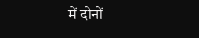में दोनों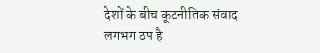देशों के बीच कूटनीतिक संवाद लगभग ठप है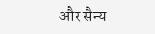और सैन्य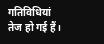गतिविधियां तेज हो गई हैं।